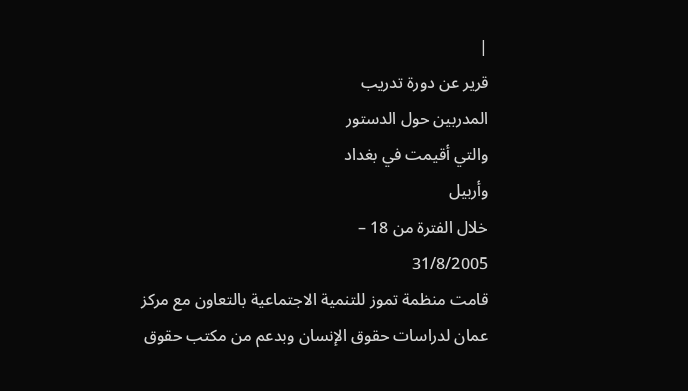|
قرير عن دورة تدريب
المدربين حول الدستور
والتي أقيمت في بغداد
وأربيل
خلال الفترة من 18 –
31/8/2005
قامت منظمة تموز للتنمية الاجتماعية بالتعاون مع مركز
عمان لدراسات حقوق الإنسان وبدعم من مكتب حقوق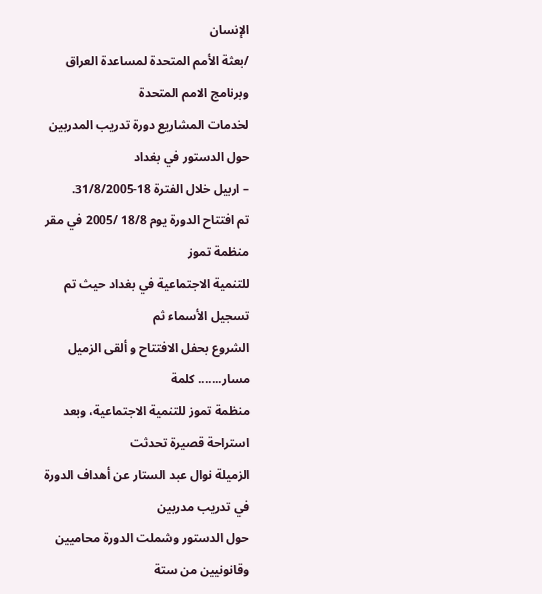الإنسان
/بعثة الأمم المتحدة لمساعدة العراق وبرنامج الامم المتحدة
لخدمات المشاريع دورة تدريب المدربين حول الدستور في بغداد
– اربيل خلال الفترة 18-31/8/2005.
تم افتتاح الدورة يوم 18/8 /2005 في مقر منظمة تموز
للتنمية الاجتماعية في بغداد حيث تم تسجيل الأسماء ثم
الشروع بحفل الافتتاح و ألقى الزميل مسار....... كلمة
منظمة تموز للتنمية الاجتماعية، وبعد استراحة قصيرة تحدثت
الزميلة نوال عبد الستار عن أهداف الدورة في تدريب مدربين
حول الدستور وشملت الدورة محاميين وقانونيين من ستة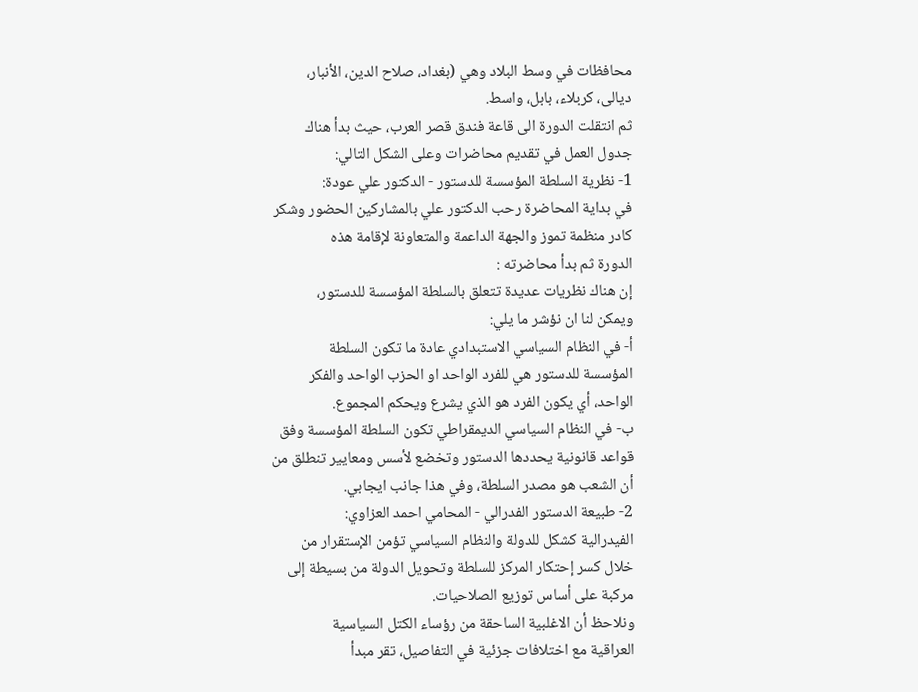محافظات في وسط البلاد وهي (بغداد، صلاح الدين، الأنبار،
ديالى، كربلاء، بابل، واسط.
ثم انتقلت الدورة الى قاعة فندق قصر العرب، حيث بدأ هناك
جدول العمل في تقديم محاضرات وعلى الشكل التالي:
1- نظرية السلطة المؤسسة للدستور - الدكتور علي عودة:
في بداية المحاضرة رحب الدكتور علي بالمشاركين الحضور وشكر
كادر منظمة تموز والجهة الداعمة والمتعاونة لإقامة هذه
الدورة ثم بدأ محاضرته :
إن هناك نظريات عديدة تتعلق بالسلطة المؤسسة للدستور،
ويمكن لنا ان نؤشر ما يلي:
أ- في النظام السياسي الاستبدادي عادة ما تكون السلطة
المؤسسة للدستور هي للفرد الواحد او الحزب الواحد والفكر
الواحد، أي يكون الفرد هو الذي يشرع ويحكم المجموع.
ب- في النظام السياسي الديمقراطي تكون السلطة المؤسسة وفق
قواعد قانونية يحددها الدستور وتخضع لأسس ومعايير تنطلق من
أن الشعب هو مصدر السلطة، وفي هذا جانب ايجابي.
2- طبيعة الدستور الفدرالي - المحامي احمد العزاوي:
الفيدرالية كشكل للدولة والنظام السياسي تؤمن الإستقرار من
خلال كسر إحتكار المركز للسلطة وتحويل الدولة من بسيطة إلى
مركبة على أساس توزيع الصلاحيات.
ونلاحظ أن الاغلبية الساحقة من رؤساء الكتل السياسية
العراقية مع اختلافات جزئية في التفاصيل، تقر مبدأ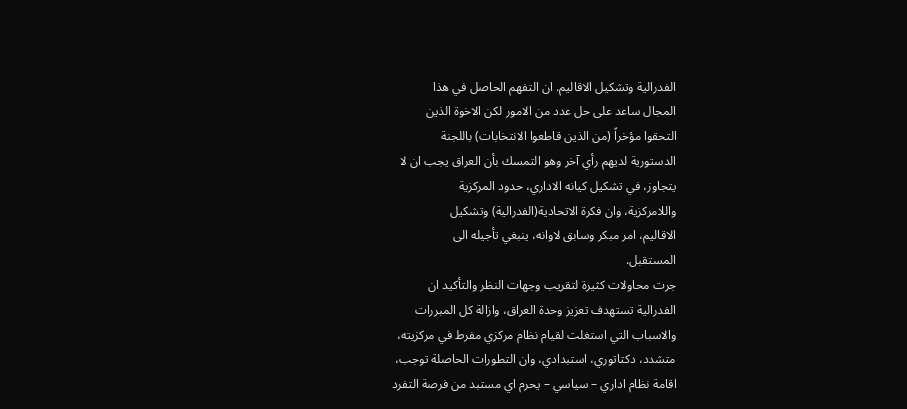الفدرالية وتشكيل الاقاليم. ان التفهم الحاصل في هذا
المجال ساعد على حل عدد من الامور لكن الاخوة الذين
التحقوا مؤخراً (من الذين قاطعوا الانتخابات) باللجنة
الدستورية لديهم رأي آخر وهو التمسك بأن العراق يجب ان لا
يتجاوز، في تشكيل كيانه الاداري، حدود المركزية
واللامركزية، وان فكرة الاتحادية(الفدرالية) وتشكيل
الاقاليم، امر مبكر وسابق لاوانه، ينبغي تأجيله الى
المستقبل.
جرت محاولات كثيرة لتقريب وجهات النظر والتأكيد ان
الفدرالية تستهدف تعزيز وحدة العراق، وازالة كل المبررات
والاسباب التي استغلت لقيام نظام مركزي مفرط في مركزيته،
متشدد، دكتاتوري، استبدادي، وان التطورات الحاصلة توجب،
اقامة نظام اداري – سياسي – يحرم اي مستبد من فرصة التفرد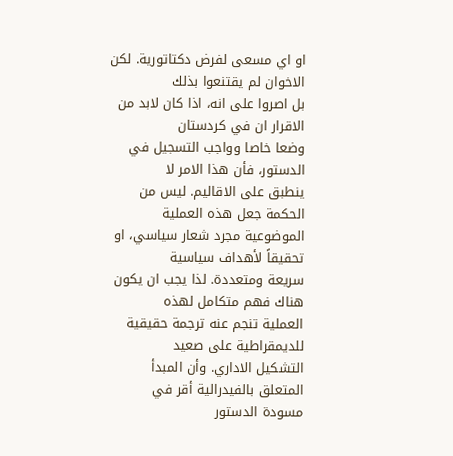او اي مسعى لفرض دكتاتورية. لكن الاخوان لم يقتنعوا بذلك
بل اصروا على انه، اذا كان لابد من الاقرار ان في كردستان
وضعا خاصا وواجب التسجيل في الدستور، فأن هذا الامر لا
ينطبق على الاقاليم. ليس من الحكمة جعل هذه العملية
الموضوعية مجرد شعار سياسي، او تحقيقاً لأهداف سياسية
سريعة ومتعددة. لذا يجب ان يكون هناك فهم متكامل لهذه
العملية تنجم عنه ترجمة حقيقية للديمقراطية على صعيد
التشكيل الاداري. وأن المبدأ المتعلق بالفيدرالية أقر في
مسودة الدستور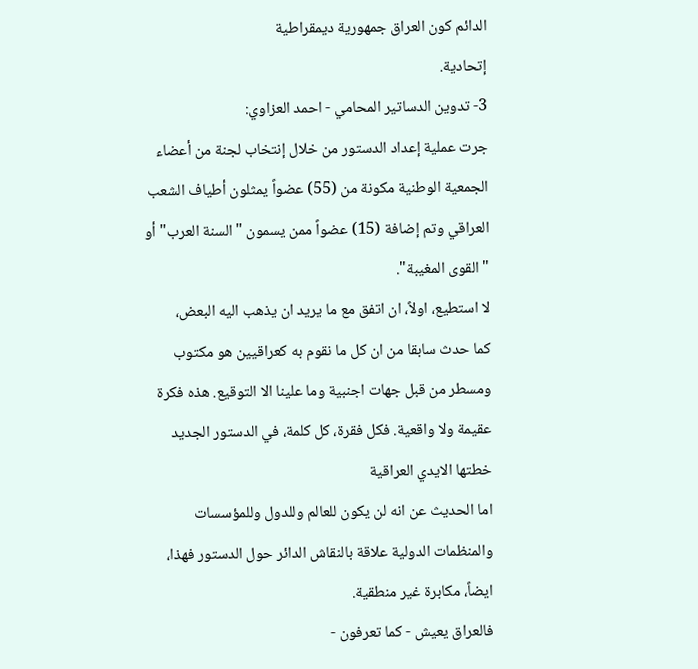الدائم كون العراق جمهورية ديمقراطية
إتحادية.
3- تدوين الدساتير المحامي - احمد العزاوي:
جرت عملية إعداد الدستور من خلال إنتخاب لجنة من أعضاء
الجمعية الوطنية مكونة من (55) عضواً يمثلون أطياف الشعب
العراقي وتم إضافة (15) عضواً ممن يسمون "السنة العرب" أو
" القوى المغيبة".
لا استطيع، اولاً، ان اتفق مع ما يريد ان يذهب اليه البعض،
كما حدث سابقا من ان كل ما نقوم به كعراقيين هو مكتوب
ومسطر من قبل جهات اجنبية وما علينا الا التوقيع. هذه فكرة
عقيمة ولا واقعية. فكل فقرة، كل كلمة، في الدستور الجديد
خطتها الايدي العراقية
اما الحديث عن انه لن يكون للعالم وللدول وللمؤسسات
والمنظمات الدولية علاقة بالنقاش الدائر حول الدستور فهذا،
ايضاً، مكابرة غير منطقية.
فالعراق يعيش - كما تعرفون -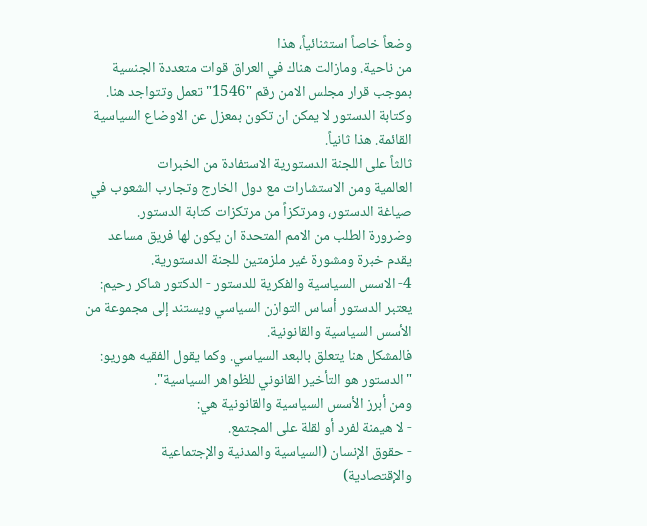وضعاً خاصاً استثنائياً، هذا
من ناحية. ومازالت هناك في العراق قوات متعددة الجنسية
بموجب قرار مجلس الامن رقم "1546" تعمل وتتواجد هنا.
وكتابة الدستور لا يمكن ان تكون بمعزل عن الاوضاع السياسية
القائمة. هذا ثانياً.
ثالثاً على اللجنة الدستورية الاستفادة من الخبرات
العالمية ومن الاستشارات مع دول الخارج وتجارب الشعوب في
صياغة الدستور، ومرتكزاً من مرتكزات كتابة الدستور.
وضرورة الطلب من الامم المتحدة ان يكون لها فريق مساعد
يقدم خبرة ومشورة غير ملزمتين للجنة الدستورية.
4- الاسس السياسية والفكرية للدستور - الدكتور شاكر رحيم:
يعتبر الدستور أساس التوازن السياسي ويستند إلى مجموعة من
الأسس السياسية والقانونية.
فالمشكل هنا يتعلق بالبعد السياسي. وكما يقول الفقيه هوريو:
"الدستور هو التأخير القانوني للظواهر السياسية".
ومن أبرز الأسس السياسية والقانونية هي:
- لا هيمنة لفرد أو لقلة على المجتمع.
- حقوق الإنسان (السياسية والمدنية والإجتماعية
والإقتصادية)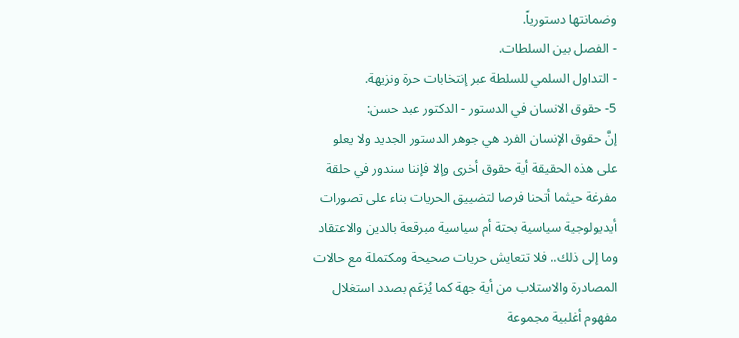وضمانتها دستورياً.
- الفصل بين السلطات.
- التداول السلمي للسلطة عبر إنتخابات حرة ونزيهة.
5- حقوق الانسان في الدستور - الدكتور عبد حسن:
إنَّ حقوق الإنسان الفرد هي جوهر الدستور الجديد ولا يعلو
على هذه الحقيقة أية حقوق أخرى وإلا فإننا سندور في حلقة
مفرغة حيثما أتحنا فرصا لتضييق الحريات بناء على تصورات
أيديولوجية سياسية بحتة أم سياسية مبرقعة بالدين والاعتقاد
وما إلى ذلك.. فلا تتعايش حريات صحيحة ومكتملة مع حالات
المصادرة والاستلاب من أية جهة كما يُزعَم بصدد استغلال
مفهوم أغلبية مجموعة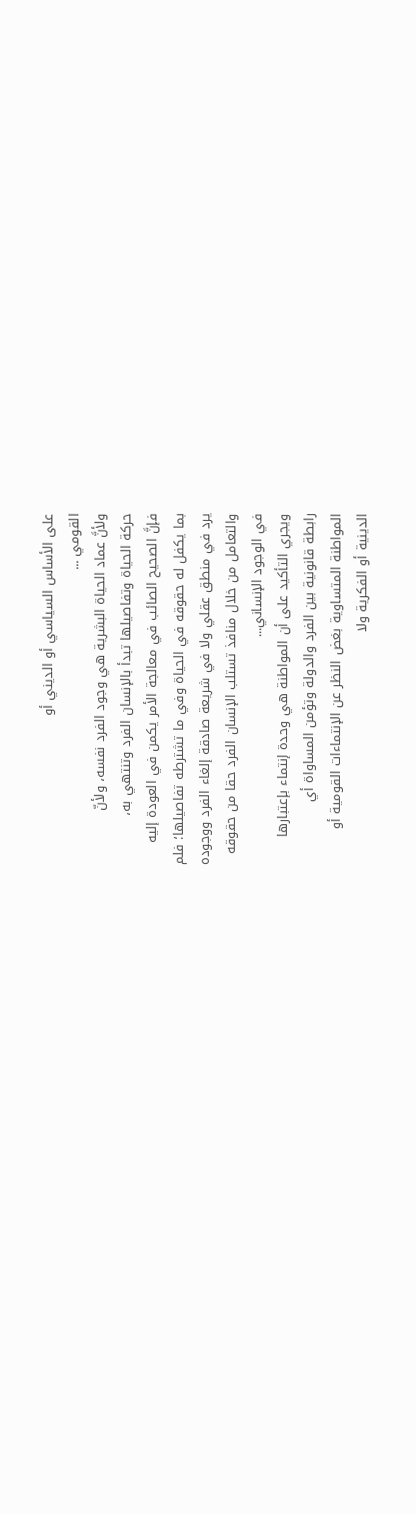على الأساس السياسي أو الديني أو
القومي ...
ولأنَّ عماد الحياة البشرية هي وجود الفرد نفسه، ولأنّ
حركة الحياة وتفاصيلها تبدأ بالإنسان الفرد وتنتهي به،
فإنَّ الصحيح الصائب في معالجة الأمر يكمن في العودة إليه
بما يكفل له حقوقه في الحياة وفي ما تشترطه تفاصيلها؛ فلم
يرد في منطق عقلي ولا في شريعة صادقة إلغاء الفرد ووجوده
والتعامل من خلال منافذ تستلب الإنسان الفرد حقا من حقوقه
في الوجود الإنساني...
ويجري التأكيد على أن المواطنة هي وحدة إنتماء بإعتبارها
رابطة قانونية بين الفرد والدولة وتؤمن المساواة أي
المواطنة المتساوية بغض النظر عن الإنتماءات القومية أو
الدينية أو الفكرية ولا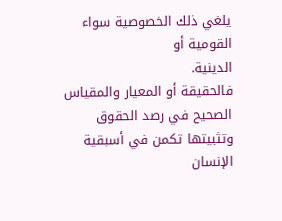يلغي ذلك الخصوصية سواء القومية أو
الدينية.
فالحقيقة أو المعيار والمقياس الصحيح في رصد الحقوق
وتثبيتها تكمن في أسبقية الإنسان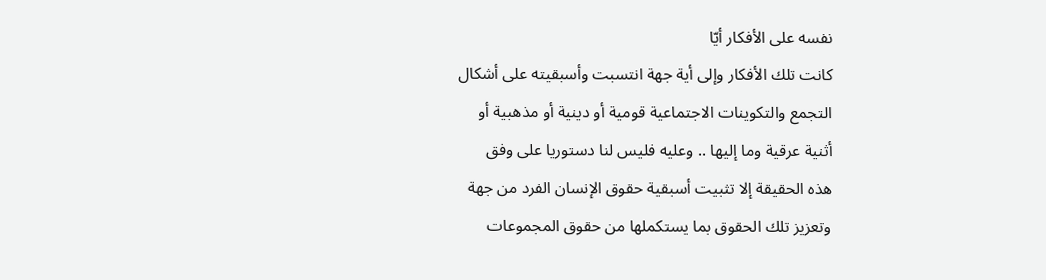نفسه على الأفكار أيّا
كانت تلك الأفكار وإلى أية جهة انتسبت وأسبقيته على أشكال
التجمع والتكوينات الاجتماعية قومية أو دينية أو مذهبية أو
أثنية عرقية وما إليها .. وعليه فليس لنا دستوريا على وفق
هذه الحقيقة إلا تثبيت أسبقية حقوق الإنسان الفرد من جهة
وتعزيز تلك الحقوق بما يستكملها من حقوق المجموعات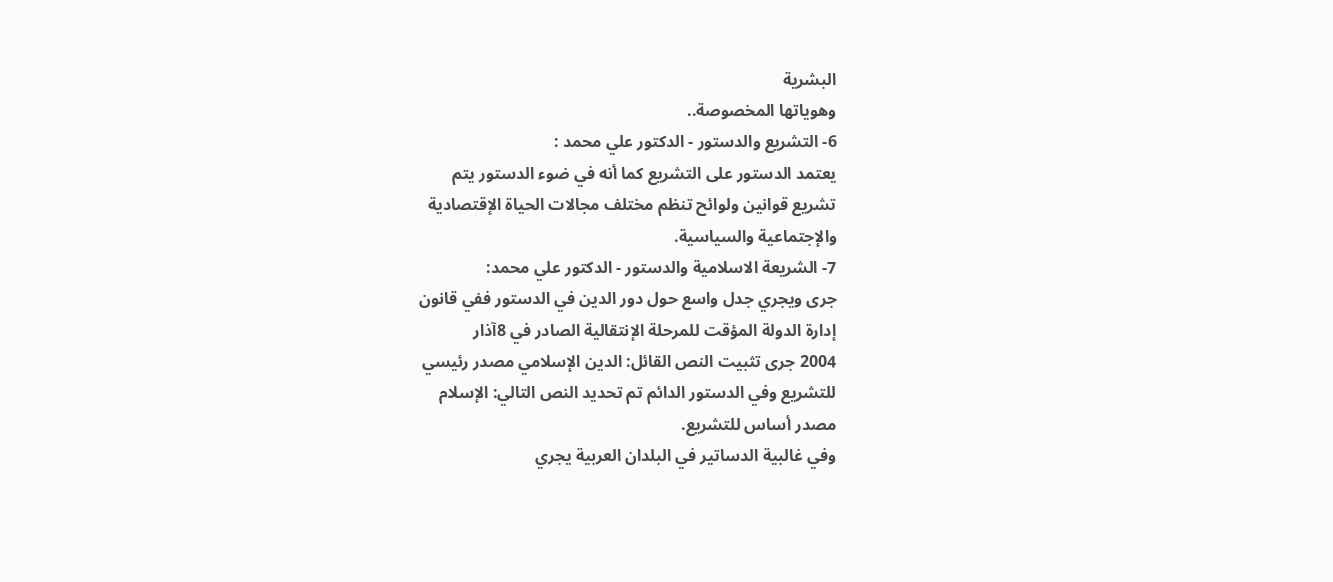البشرية
وهوياتها المخصوصة..
6- التشريع والدستور - الدكتور علي محمد :
يعتمد الدستور على التشريع كما أنه في ضوء الدستور يتم
تشريع قوانين ولوائح تنظم مختلف مجالات الحياة الإقتصادية
والإجتماعية والسياسية.
7- الشريعة الاسلامية والدستور - الدكتور علي محمد:
جرى ويجري جدل واسع حول دور الدين في الدستور ففي قانون
إدارة الدولة المؤقت للمرحلة الإنتقالية الصادر في 8آذار
2004 جرى تثبيت النص القائل: الدين الإسلامي مصدر رئيسي
للتشريع وفي الدستور الدائم تم تحديد النص التالي: الإسلام
مصدر أساس للتشريع.
وفي غالبية الدساتير في البلدان العربية يجري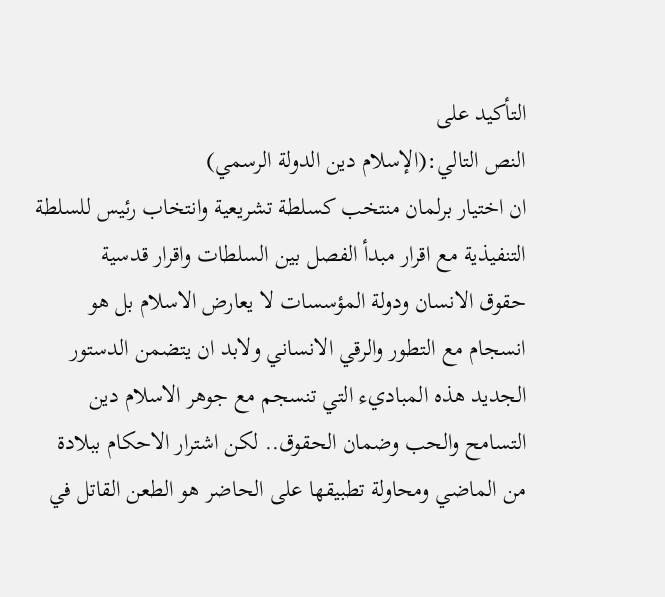التأكيد على
النص التالي:(الإسلام دين الدولة الرسمي)
ان اختيار برلمان منتخب كسلطة تشريعية وانتخاب رئيس للسلطة
التنفيذية مع اقرار مبدأ الفصل بين السلطات واقرار قدسية
حقوق الانسان ودولة المؤسسات لا يعارض الاسلام بل هو
انسجام مع التطور والرقي الانساني ولابد ان يتضمن الدستور
الجديد هذه المباديء التي تنسجم مع جوهر الاسلام دين
التسامح والحب وضمان الحقوق.. لكن اشترار الاحكام ببلادة
من الماضي ومحاولة تطبيقها على الحاضر هو الطعن القاتل في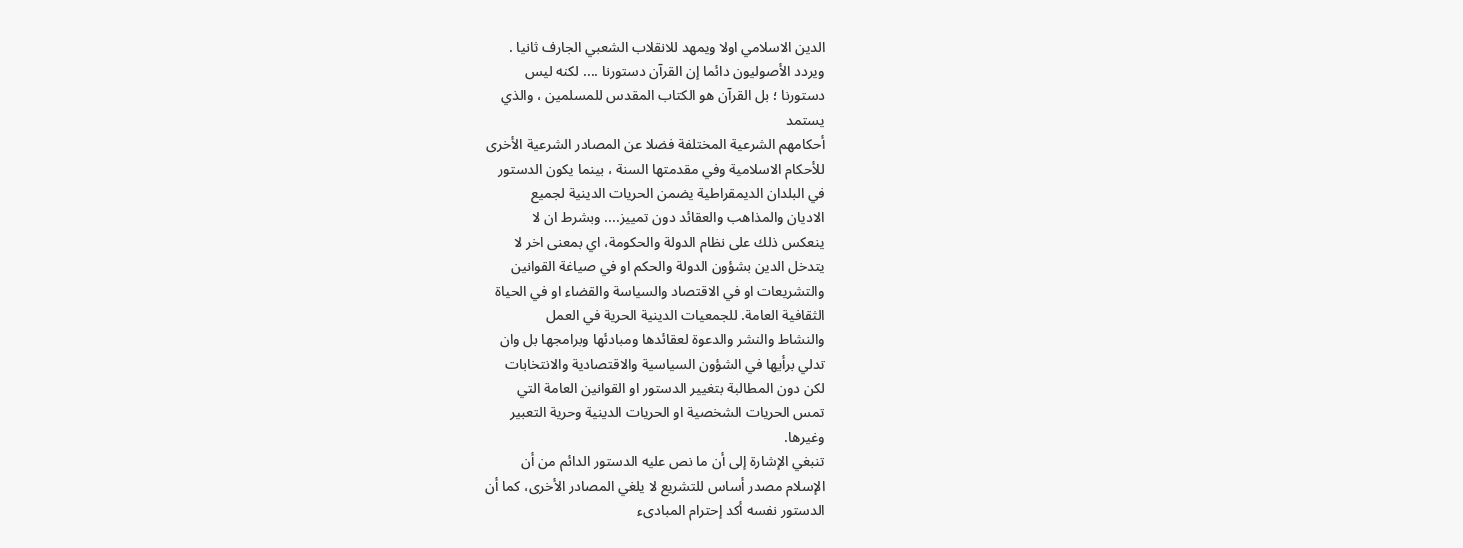الدين الاسلامي اولا ويمهد للانقلاب الشعبي الجارف ثانيا .
ويردد الأصوليون دائما إن القرآن دستورنا .... لكنه ليس
دستورنا ؛ بل القرآن هو الكتاب المقدس للمسلمين ، والذي
يستمد
أحكامهم الشرعية المختلفة فضلا عن المصادر الشرعية الأخرى
للأحكام الاسلامية وفي مقدمتها السنة ، بينما يكون الدستور
في البلدان الديمقراطية يضمن الحريات الدينية لجميع
الاديان والمذاهب والعقائد دون تمييز.... وبشرط ان لا
ينعكس ذلك على نظام الدولة والحكومة، اي بمعنى اخر لا
يتدخل الدين بشؤون الدولة والحكم او في صياغة القوانين
والتشريعات او في الاقتصاد والسياسة والقضاء او في الحياة
الثقافية العامة. للجمعيات الدينية الحرية في العمل
والنشاط والنشر والدعوة لعقائدها ومبادئها وبرامجها بل وان
تدلي برأيها في الشؤون السياسية والاقتصادية والانتخابات
لكن دون المطالبة بتغيير الدستور او القوانين العامة التي
تمس الحريات الشخصية او الحريات الدينية وحرية التعبير
وغيرها.
تنبغي الإشارة إلى أن ما نص عليه الدستور الدائم من أن
الإسلام مصدر أساس للتشريع لا يلغي المصادر الأخرى، كما أن
الدستور نفسه أكد إحترام المبادىء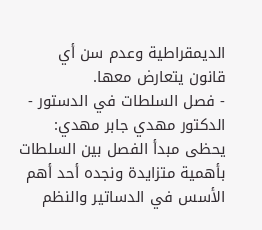الديمقراطية وعدم سن أي
قانون يتعارض معها.
- فصل السلطات في الدستور - الدكتور مهدي جابر مهدي:
يحظى مبدأ الفصل بين السلطات بأهمية متزايدة ونجده أحد أهم
الأسس في الدساتير والنظم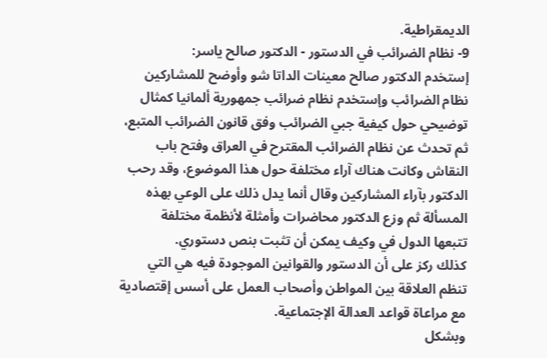الديمقراطية.
9- نظام الضرائب في الدستور - الدكتور صالح ياسر:
إستخدم الدكتور صالح معينات الداتا شو وأوضح للمشاركين
نظام الضرائب وإستخدم نظام ضرائب جمهورية ألمانيا كمثال
توضيحي حول كيفية جبي الضرائب وفق قانون الضرائب المتبع،
ثم تحدث عن نظام الضرائب المقترح في العراق وفتح باب
النقاش وكانت هناك آراء مختلفة حول هذا الموضوع، وقد رحب
الدكتور بآراء المشاركين وقال أنما يدل ذلك على الوعي بهذه
المسألة ثم وزع الدكتور محاضرات وأمثلة لأنظمة مختلفة
تتبعها الدول في وكيف يمكن أن تثبت بنص دستوري.
كذلك ركز على أن الدستور والقوانين الموجودة فيه هي التي
تنظم العلاقة بين المواطن وأصحاب العمل على أسس إقتصادية
مع مراعاة قواعد العدالة الإجتماعية.
وبشكل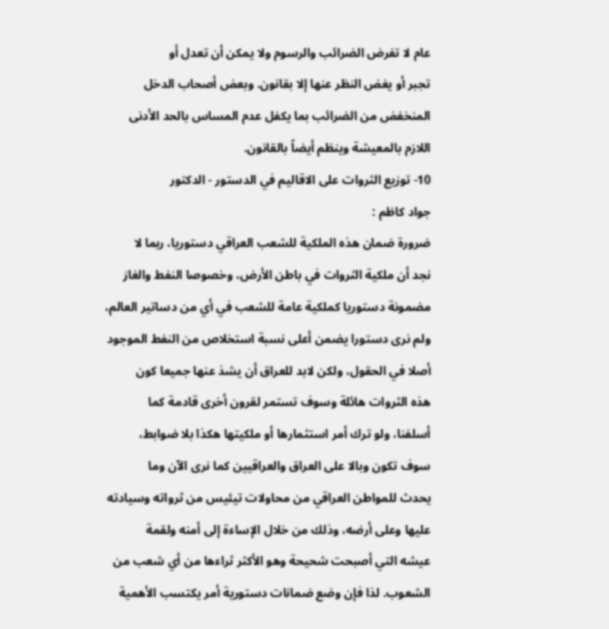عام لا تفرض الضرائب والرسوم ولا يمكن أن تعدل أو
تجبر أو يغض النظر عنها إلا بقانون. وبعض أصحاب الدخل
المنخفض من الضرائب بما يكفل عدم المساس بالحد الأدنى
اللازم بالمعيشة وينظم أيضاً بالقانون.
10- توزيع الثروات على الاقاليم في الدستور - الدكتور
جواد كاظم :
ضرورة ضمان هذه الملكية للشعب العراقي دستوريا، ربما لا
نجد أن ملكية الثروات في باطن الأرض، وخصوصا النفط والغاز
مضمونة دستوريا كملكية عامة للشعب في أي من دساتير العالم،
ولم نرى دستورا يضمن أعلى نسبة استخلاص من النفط الموجود
أصلا في الحقول، ولكن لابد للعراق أن يشذ عنها جميعا كون
هذه الثروات هائلة وسوف تستمر لقرون أخرى قادمة كما
أسلفنا، ولو ترك أمر استثمارها أو ملكيتها هكذا بلا ضوابط،
سوف تكون وبالا على العراق والعراقيين كما نرى الآن وما
يحدث للمواطن العراقي من محاولات تيئيس من ثرواته وسيادته
عليها وعلى أرضه، وذلك من خلال الإساءة إلى أمنه ولقمة
عيشه التي أصبحت شحيحة وهو الأكثر ثراءها من أي شعب من
الشعوب. لذا فإن وضع ضمانات دستورية أمر يكتسب الأهمية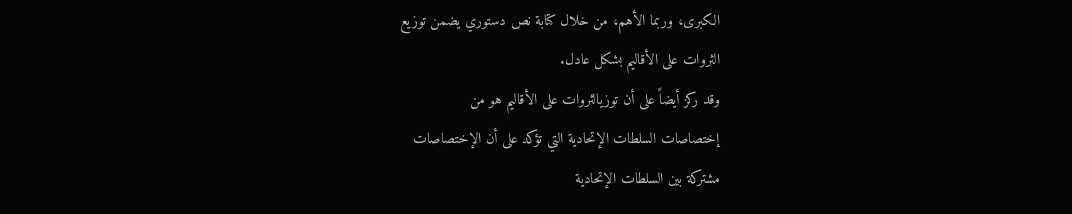الكبرى، وربما الأهم، من خلال كتابة نص دستوري يضمن توزيع
الثروات على الأقاليم بشكل عادل.
وقد ركز أيضاً على أن توزيالثروات على الأقاليم هو من
إختصاصات السلطات الإتحادية التي تؤكد على أن الإختصاصات
مشتركة بين السلطات الإتحادية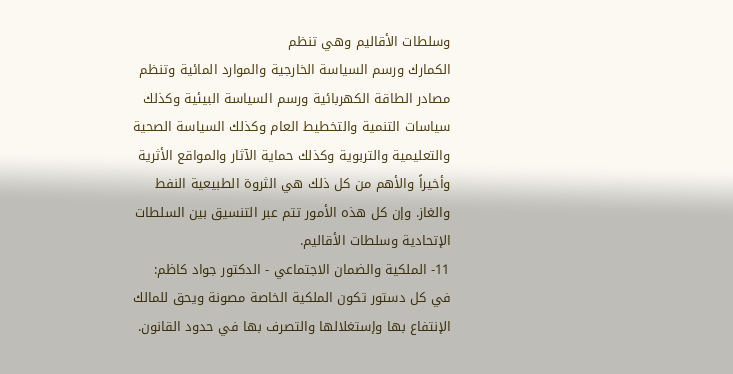وسلطات الأقاليم وهي تنظم
الكمارك ورسم السياسة الخارجية والموارد المائية وتنظم
مصادر الطاقة الكهربائية ورسم السياسة البيئية وكذلك
سياسات التنمية والتخطيط العام وكذلك السياسة الصحية
والتعليمية والتربوية وكذلك حماية الآثار والمواقع الأثرية
وأخيراً والأهم من كل ذلك هي الثروة الطبيعية النفط
والغاز. وإن كل هذه الأمور تتم عبر التنسيق بين السلطات
الإتحادية وسلطات الأقاليم.
11- الملكية والضمان الاجتماعي - الدكتور جواد كاظم:
في كل دستور تكون الملكية الخاصة مصونة ويحق للمالك
الإنتفاع بها وإستغلالها والتصرف بها في حدود القانون.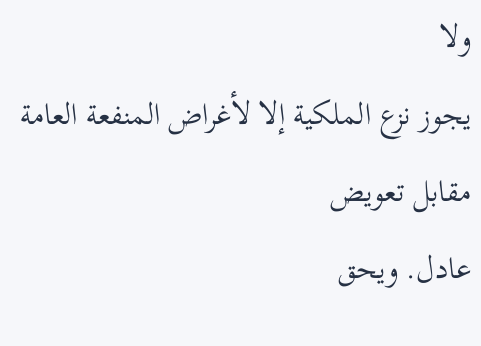ولا
يجوز نزع الملكية إلا لأغراض المنفعة العامة مقابل تعويض
عادل. ويحق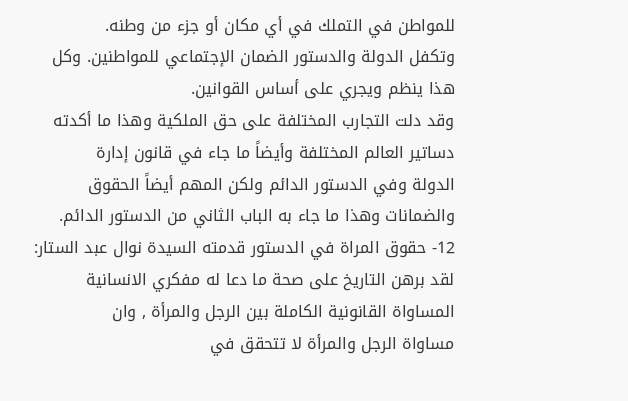للمواطن في التملك في أي مكان أو جزء من وطنه.
وتكفل الدولة والدستور الضمان الإجتماعي للمواطنين. وكل
هذا ينظم ويجري على أساس القوانين.
وقد دلت التجارب المختلفة على حق الملكية وهذا ما أكدته
دساتير العالم المختلفة وأيضاً ما جاء في قانون إدارة
الدولة وفي الدستور الدائم ولكن المهم أيضاً الحقوق
والضمانات وهذا ما جاء به الباب الثاني من الدستور الدائم.
12- حقوق المراة في الدستور قدمته السيدة نوال عبد الستار:
لقد برهن التاريخ على صحة ما دعا له مفكري الانسانية
المساواة القانونية الكاملة بين الرجل والمرأة , وان
مساواة الرجل والمرأة لا تتحقق في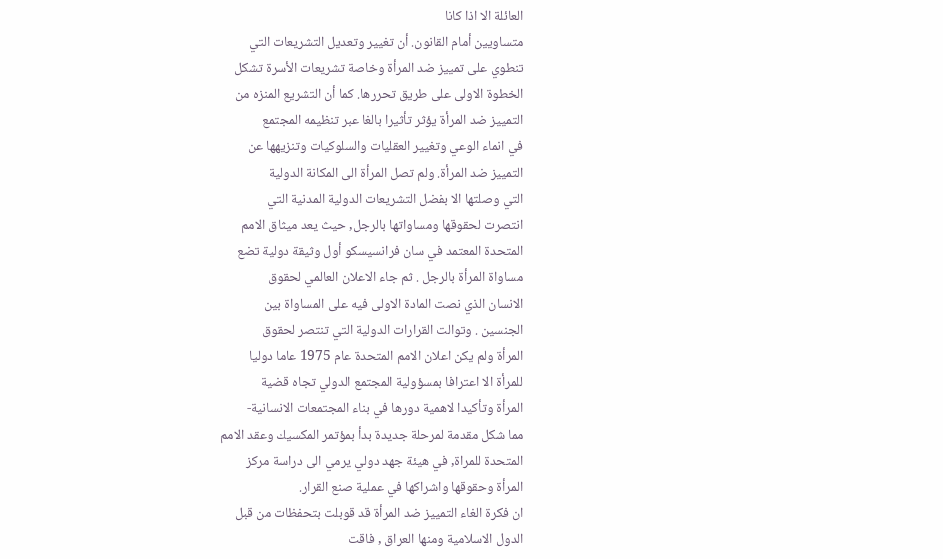العائلة الا اذا كانا
متساويين أمام القانون. أن تغيير وتعديل التشريعات التي
تنطوي على تمييز ضد المرأة وخاصة تشريعات الأسرة تشكل
الخطوة الاولى على طريق تحررها. كما أن التشريع المنزه من
التمييز ضد المرأة يؤثر تأثيرا بالغا عبر تنظيمه المجتمع
في انماء الوعي وتغيير العقليات والسلوكيات وتنزيهها عن
التمييز ضد المرأة. ولم تصل المرأة الى المكانة الدولية
التي وصلتها الا بفضل التشريعات الدولية المدنية التي
انتصرت لحقوقها ومساواتها بالرجل, حيث يعد ميثاق الامم
المتحدة المعتمد في سان فرانسيسكو أول وثيقة دولية تضع
مساواة المرأة بالرجل . ثم جاء الاعلان العالمي لحقوق
الانسان الذي نصت المادة الاولى فيه على المساواة بين
الجنسين . وتوالت القرارات الدولية التي تنتصر لحقوق
المرأة ولم يكن اعلان الامم المتحدة عام 1975 عاما دوليا
للمرأة الا اعترافا بمسؤولية المجتمع الدولي تجاه قضية
المرأة وتأكيدا لاهمية دورها في بناء المجتمعات الانسانية-
مما شكل مقدمة لمرحلة جديدة بدأ بمؤتمر المكسيك وعقد الامم
المتحدة للمراة, في هيئة جهد دولي يرمي الى دراسة مركز
المرأة وحقوقها واشراكها في عملية صنع القرار.
ان فكرة الغاء التمييز ضد المرأة قد قوبلت بتحفظات من قبل
الدول الاسلامية ومنها العراق , فاقت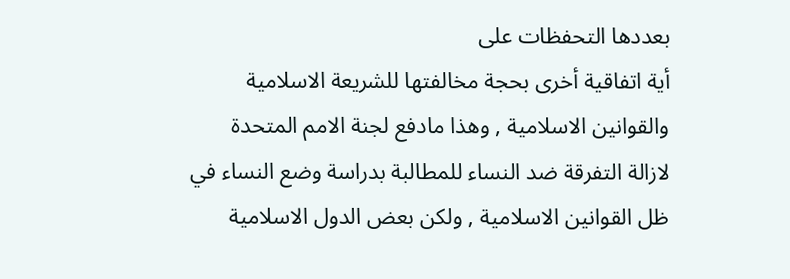بعددها التحفظات على
أية اتفاقية أخرى بحجة مخالفتها للشريعة الاسلامية
والقوانين الاسلامية , وهذا مادفع لجنة الامم المتحدة
لازالة التفرقة ضد النساء للمطالبة بدراسة وضع النساء في
ظل القوانين الاسلامية , ولكن بعض الدول الاسلامية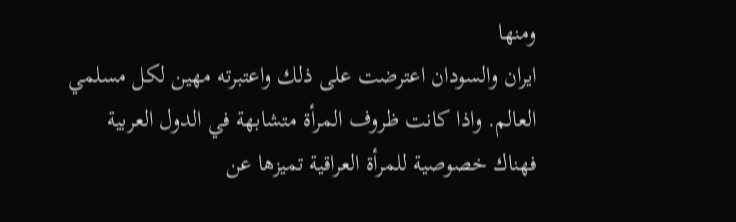ومنها
ايران والسودان اعترضت على ذلك واعتبرته مهين لكل مسلمي
العالم. واذا كانت ظروف المرأة متشابهة في الدول العربية
فهناك خصوصية للمرأة العراقية تميزها عن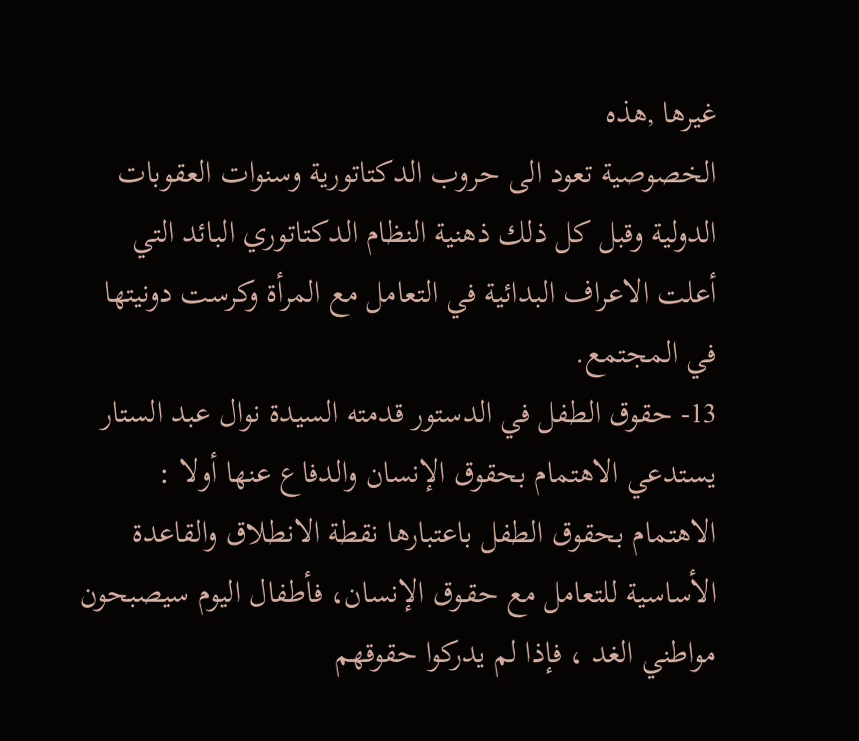غيرها ,هذه
الخصوصية تعود الى حروب الدكتاتورية وسنوات العقوبات
الدولية وقبل كل ذلك ذهنية النظام الدكتاتوري البائد التي
أعلت الاعراف البدائية في التعامل مع المرأة وكرست دونيتها
في المجتمع.
13- حقوق الطفل في الدستور قدمته السيدة نوال عبد الستار
يستدعي الاهتمام بحقوق الإنسان والدفاع عنها أولا :
الاهتمام بحقوق الطفل باعتبارها نقطة الانطلاق والقاعدة
الأساسية للتعامل مع حقـوق الإنسان، فأطفال اليوم سيصبحون
مواطني الغد ، فإذا لم يدركوا حقوقهم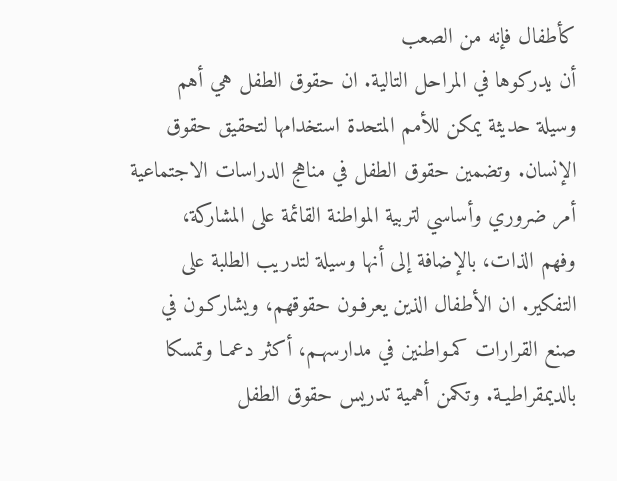كأطفال فإنه من الصعب
أن يدركوها في المراحل التالية. ان حقوق الطفل هي أهم
وسيلة حديثة يمكن للأمم المتحدة استخدامها لتحقيق حقوق
الإنسان. وتضمين حقوق الطفل في مناهج الدراسات الاجتماعية
أمر ضروري وأساسي لتربية المواطنة القائمة على المشاركة،
وفهم الذات، بالإضافة إلى أنها وسيلة لتدريب الطلبة على
التفكير. ان الأطفال الذين يعرفـون حقوقهم، ويشاركـون في
صنع القرارات كمـواطنين في مدارسهـم، أكثر دعمـا وتمسكا
بالديمقراطيـة. وتكمن أهمية تدريس حقوق الطفل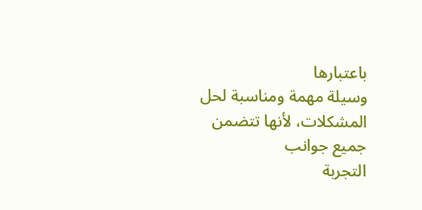باعتبارها
وسيلة مهمة ومناسبة لحل المشكلات، لأنها تتضمن جميع جوانب
التجربة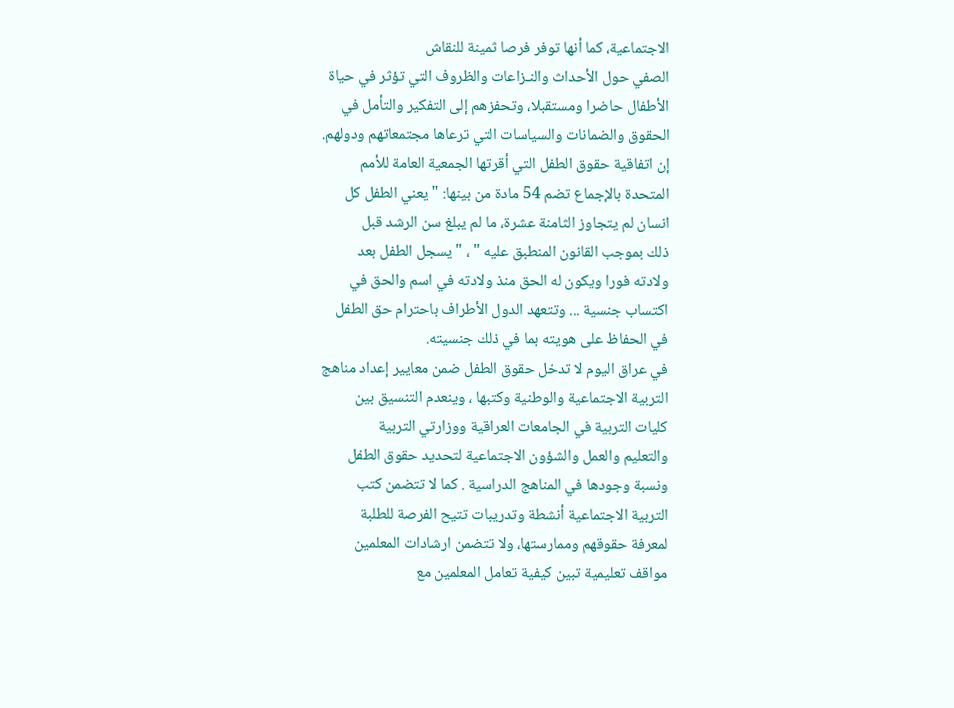الاجتماعية، كما أنها توفر فرصا ثمينة للنقاش
الصفي حول الأحداث والنـزاعات والظروف التي تؤثر في حياة
الأطفال حاضرا ومستقبلا، وتحفزهم إلى التفكير والتأمل في
الحقوق والضمانات والسياسات التي ترعاها مجتمعاتهم ودولهم.
إن اتفاقية حقوق الطفل التي أقرتها الجمعية العامة للأمم
المتحدة بالإجماع تضم 54 مادة من بينها: " يعني الطفل كل
انسان لم يتجاوز الثامنة عشرة، ما لم يبلغ سن الرشد قبل
ذلك بموجب القانون المنطبق عليه " ، " يسجل الطفل بعد
ولادته فورا ويكون له الحق منذ ولادته في اسم والحق في
اكتساب جنسية ... وتتعهد الدول الأطراف باحترام حق الطفل
في الحفاظ على هويته بما في ذلك جنسيته.
في عراق اليوم لا تدخل حقوق الطفل ضمن معايير إعداد مناهج
التربية الاجتماعية والوطنية وكتبها ، وينعدم التنسيق بين
كليات التربية في الجامعات العراقية ووزارتي التربية
والتعليم والعمل والشؤون الاجتماعية لتحديد حقوق الطفل
ونسبة وجودها في المناهج الدراسية . كما لا تتضمن كتب
التربية الاجتماعية أنشطة وتدريبات تتيح الفرصة للطلبة
لمعرفة حقوقهم وممارستها، ولا تتضمن ارشادات المعلمين
مواقف تعليمية تبين كيفية تعامل المعلمين مع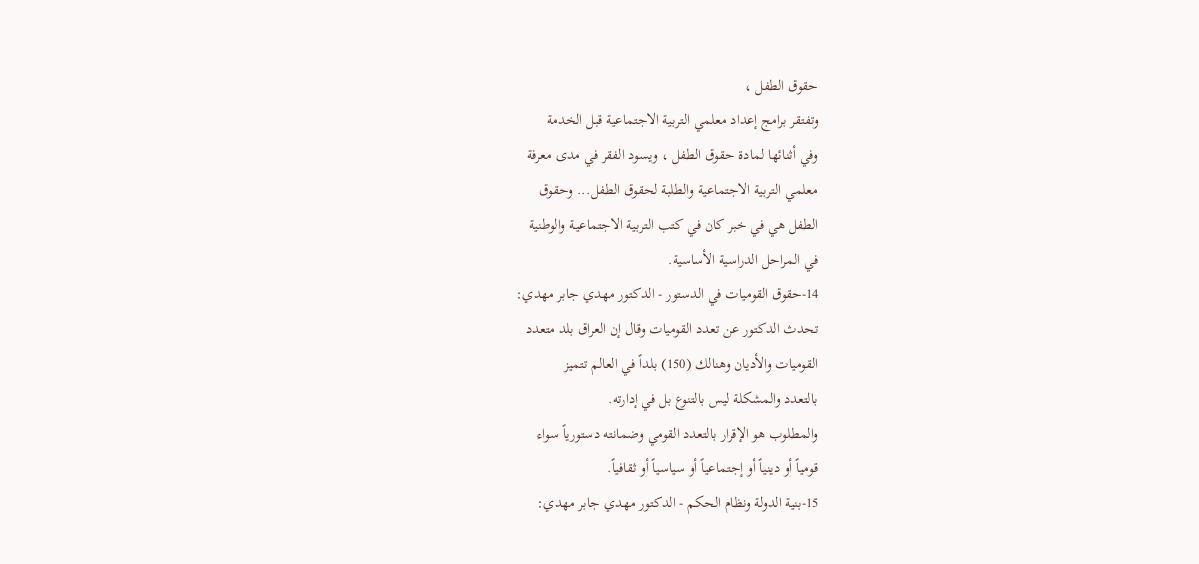حقوق الطفل ،
وتفتقر برامج إعداد معلمي التربية الاجتماعية قبل الخدمة
وفي أثنائها لمادة حقوق الطفل ، ويسود الفقر في مدى معرفة
معلمي التربية الاجتماعية والطلبة لحقوق الطفل... وحقوق
الطفل هي في خبر كان في كتب التربية الاجتماعيـة والوطنية
في المراحل الدراسية الأساسية.
14-حقوق القوميات في الدستور - الدكتور مهدي جابر مهدي:
تحدث الدكتور عن تعدد القوميات وقال إن العراق بلد متعدد
القوميات والأديان وهنالك (150) بلداً في العالم تتميز
بالتعدد والمشكلة ليس بالتنوع بل في إدارته.
والمطلوب هو الإقرار بالتعدد القومي وضمانته دستورياً سواء
قومياً أو دينياً أو إجتماعياً أو سياسياً أو ثقافياً.
15-بنية الدولة ونظام الحكم - الدكتور مهدي جابر مهدي: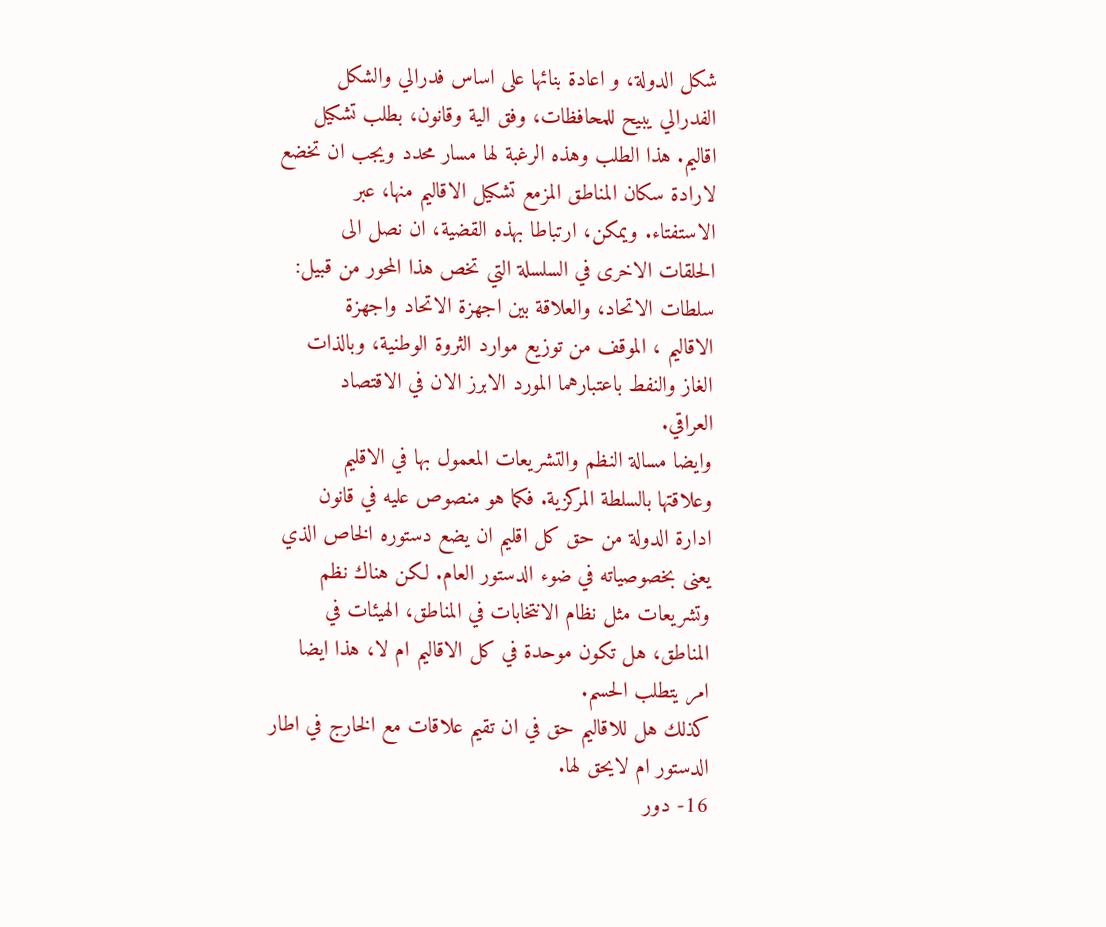شكل الدولة، و اعادة بنائها على اساس فدرالي والشكل
الفدرالي يبيح للمحافظات، وفق الية وقانون، بطلب تشكيل
اقاليم. هذا الطلب وهذه الرغبة لها مسار محدد ويجب ان تخضع
لارادة سكان المناطق المزمع تشكيل الاقاليم منها، عبر
الاستفتاء. ويمكن، ارتباطا بهذه القضية، ان نصل الى
الحلقات الاخرى في السلسلة التي تخص هذا المحور من قبيل:
سلطات الاتحاد، والعلاقة بين اجهزة الاتحاد واجهزة
الاقاليم ، الموقف من توزيع موارد الثروة الوطنية، وبالذات
الغاز والنفط باعتبارهما المورد الابرز الان في الاقتصاد
العراقي.
وايضا مسالة النظم والتشريعات المعمول بها في الاقليم
وعلاقتها بالسلطة المركزية. فكما هو منصوص عليه في قانون
ادارة الدولة من حق كل اقليم ان يضع دستوره الخاص الذي
يعنى بخصوصياته في ضوء الدستور العام. لكن هناك نظم
وتشريعات مثل نظام الانتخابات في المناطق، الهيئات في
المناطق، هل تكون موحدة في كل الاقاليم ام لا، هذا ايضا
امر يتطلب الحسم.
كذلك هل للاقاليم حق في ان تقيم علاقات مع الخارج في اطار
الدستور ام لايحق لها.
16- دور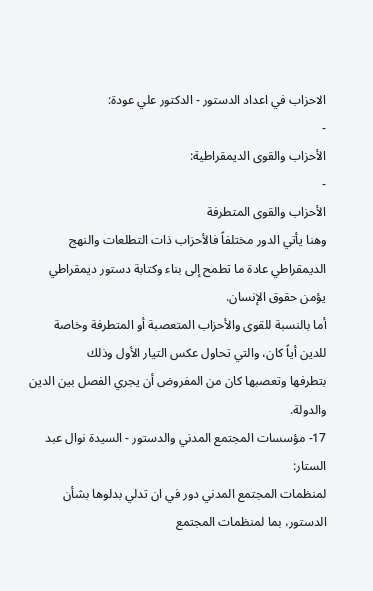الاحزاب في اعداد الدستور - الدكتور علي عودة:
-
الأحزاب والقوى الديمقراطية:
-
الأحزاب والقوى المتطرفة
وهنا يأتي الدور مختلفاً فالأحزاب ذات التطلعات والنهج
الديمقراطي عادة ما تطمح إلى بناء وكتابة دستور ديمقراطي
يؤمن حقوق الإنسان.
أما بالنسبة للقوى والأحزاب المتعصبة أو المتطرفة وخاصة
للدين أياً كان، والتي تحاول عكس التيار الأول وذلك
بتطرفها وتعصبها كان من المفروض أن يجري الفصل بين الدين
والدولة.
17- مؤسسات المجتمع المدني والدستور - السيدة نوال عبد
الستار:
لمنظمات المجتمع المدني دور في ان تدلي بدلوها بشأن
الدستور، بما لمنظمات المجتمع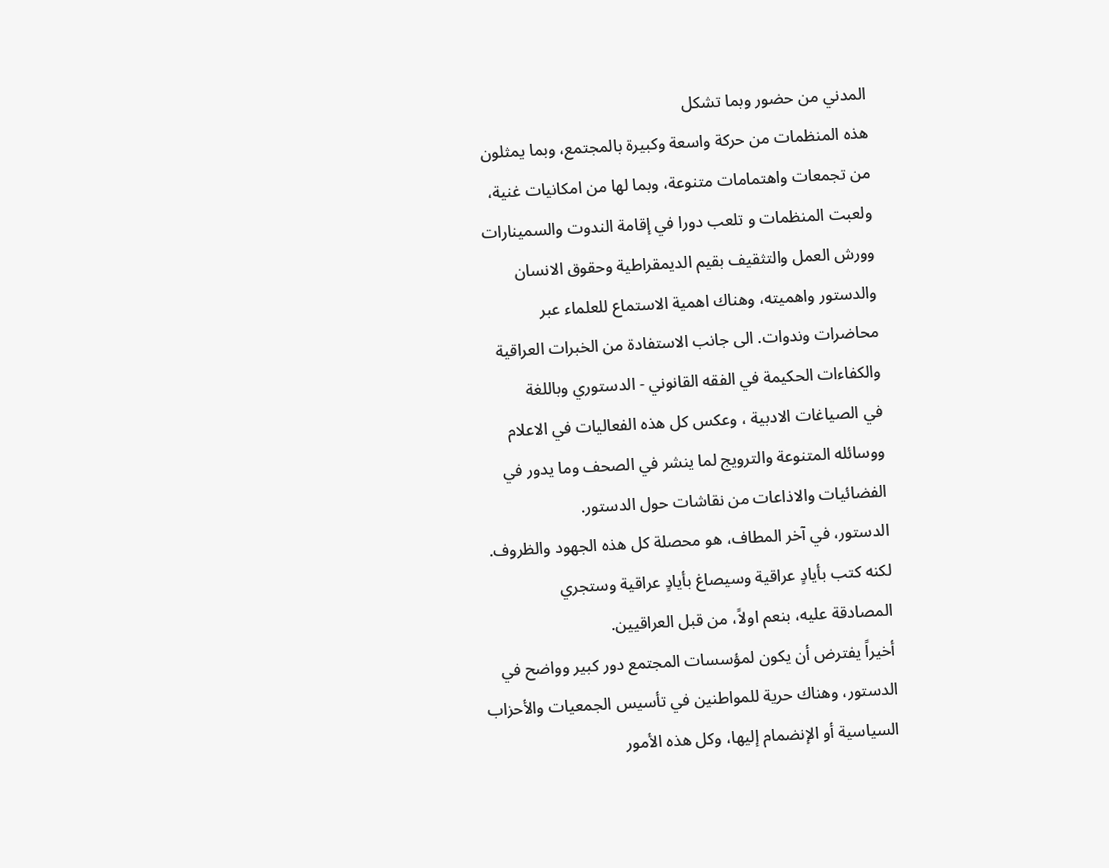المدني من حضور وبما تشكل
هذه المنظمات من حركة واسعة وكبيرة بالمجتمع، وبما يمثلون
من تجمعات واهتمامات متنوعة، وبما لها من امكانيات غنية،
ولعبت المنظمات و تلعب دورا في إقامة الندوت والسمينارات
وورش العمل والتثقيف بقيم الديمقراطية وحقوق الانسان
والدستور واهميته، وهناك اهمية الاستماع للعلماء عبر
محاضرات وندوات. الى جانب الاستفادة من الخبرات العراقية
والكفاءات الحكيمة في الفقه القانوني - الدستوري وباللغة
في الصياغات الادبية ، وعكس كل هذه الفعاليات في الاعلام
ووسائله المتنوعة والترويج لما ينشر في الصحف وما يدور في
الفضائيات والاذاعات من نقاشات حول الدستور.
الدستور، في آخر المطاف، هو محصلة كل هذه الجهود والظروف.
لكنه كتب بأيادٍ عراقية وسيصاغ بأيادٍ عراقية وستجري
المصادقة عليه، بنعم اولاً، من قبل العراقيين.
أخيراً يفترض أن يكون لمؤسسات المجتمع دور كبير وواضح في
الدستور، وهناك حرية للمواطنين في تأسيس الجمعيات والأحزاب
السياسية أو الإنضمام إليها، وكل هذه الأمور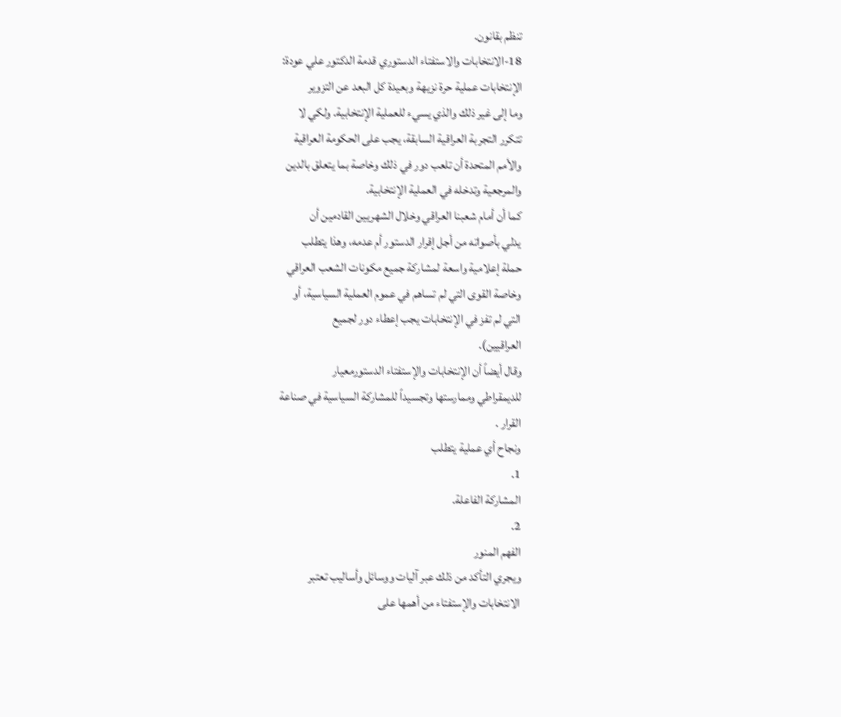تنظم بقانون.
18-الانتخابات والاستفتاء الدستوري قدمة الدكتور علي عودة:
الإنتخابات عملية حرة نزيهة وبعيدة كل البعد عن التزوير
وما إلى غير ذلك والذي يسيء للعملية الإنتخابية. ولكي لا
تتكرر التجربة العراقية السابقة، يجب على الحكومة العراقية
والأمم المتحدة أن تلعب دور في ذلك وخاصة بما يتعلق بالدين
والمرجعية وتدخله في العملية الإنتخابية.
كما أن أمام شعبنا العراقي وخلال الشهريين القادمين أن
يدلي بأصواته من أجل إقرار الدستور أم عدمه، وهذا يتطلب
حملة إعلامية واسعة لمشاركة جميع مكونات الشعب العراقي
وخاصة القوى التي لم تساهم في عموم العملية السياسية، أو
التي لم تفز في الإنتخابات يجب إعطاء دور لجميع
العراقيين).
وقال أيضاً أن الإنتخابات والإستفتاء الدستورمعيار
للديمقراطي وممارستها وتجسيداً للمشاركة السياسية في صناعة
القرار .
ونجاح أي عملية يتطلب
1.
المشاركة الفاعلة.
2.
الفهم المنور
ويجري التأكد من ذلك عبر آليات ووسائل وأساليب تعتبر
الانتخابات والإستفتاء من أهمها على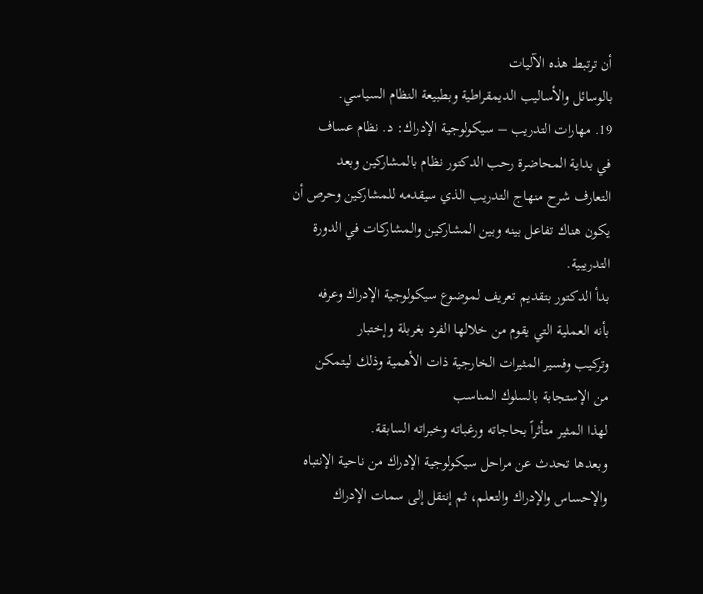أن ترتبط هذه الآليات
بالوسائل والأساليب الديمقراطية وبطبيعة النظام السياسي.
19. مهارات التدريب – سيكولوجية الإدراك: د. نظام عساف
في بداية المحاضرة رحب الدكتور نظام بالمشاركين وبعد
التعارف شرح منهاج التدريب الذي سيقدمه للمشاركين وحرص أن
يكون هناك تفاعل بينه وبين المشاركين والمشاركات في الدورة
التدريبية.
بدأ الدكتور بتقديم تعريف لموضوع سيكولوجية الإدراك وعرفه
بأنه العملية التي يقوم من خلالها الفرد بغربلة وإختبار
وتركيب وفسير المثيرات الخارجية ذات الأهمية وذلك ليتمكن
من الإستجابة بالسلوك المناسب
لهذا المثير متأثراً بحاجاته ورغباته وخبراته السابقة.
وبعدها تحدث عن مراحل سيكولوجية الإدراك من ناحية الإنتباه
والإحساس والإدراك والتعلم، ثم إنتقل إلى سمات الإدراك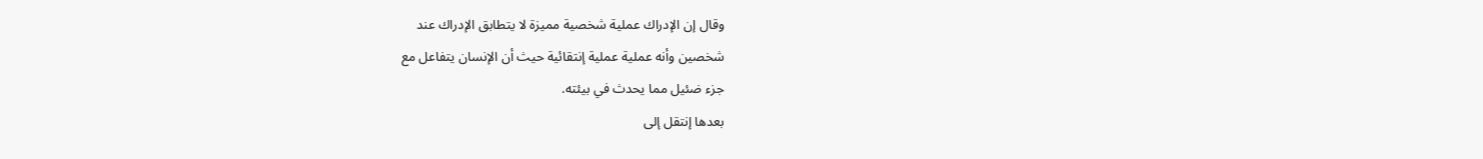وقال إن الإدراك عملية شخصية مميزة لا يتطابق الإدراك عند
شخصين وأنه عملية عملية إنتقائية حيث أن الإنسان يتفاعل مع
جزء ضئيل مما يحدث في بيئته.
بعدها إنتقل إلى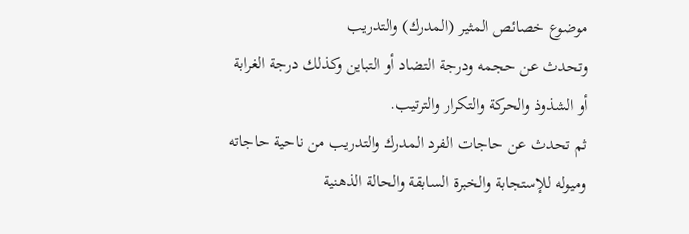موضوع خصائص المثير (المدرك) والتدريب
وتحدث عن حجمه ودرجة التضاد أو التباين وكذلك درجة الغرابة
أو الشذوذ والحركة والتكرار والترتيب.
ثم تحدث عن حاجات الفرد المدرك والتدريب من ناحية حاجاته
وميوله للإستجابة والخبرة السابقة والحالة الذهنية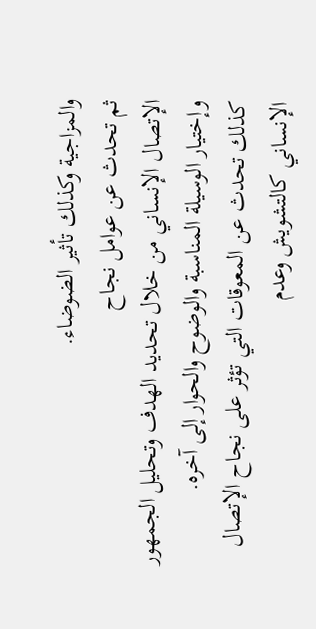والمزاجية وكذلك تأثير الضوضاء.
ثم تحدث عن عوامل نجاح
الإتصال الإنساني من خلال تحديد الهدف وتحليل الجمهور
وإختيار الوسيلة المناسبة والوضوح والحوار إلى آخره.
كذلك تحدث عن المعوقات التي تؤثر على نجاح الإتصال
الإنساني كالتشويش وعدم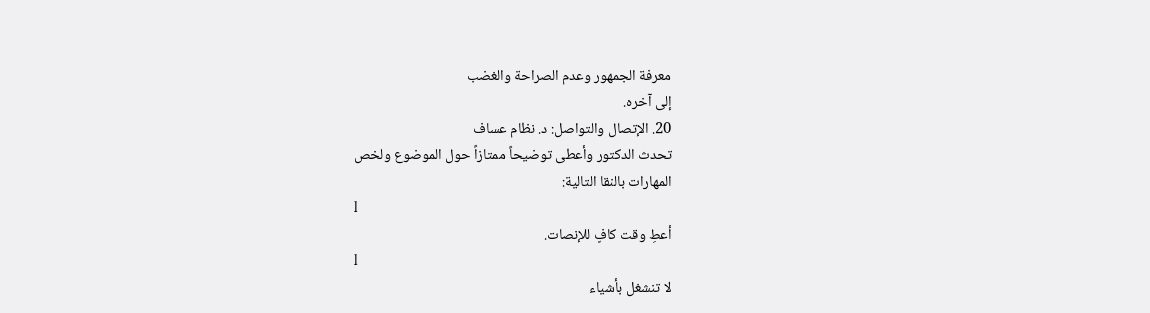معرفة الجمهور وعدم الصراحة والغضب
إلى آخره.
20. الإتصال والتواصل: د. نظام عساف
تحدث الدكتور وأعطى توضيحاً ممتازاً حول الموضوع ولخص
المهارات بالنقا التالية:
l
أعطِ وقت كافٍ للإنصات.
l
لا تنشغل بأشياء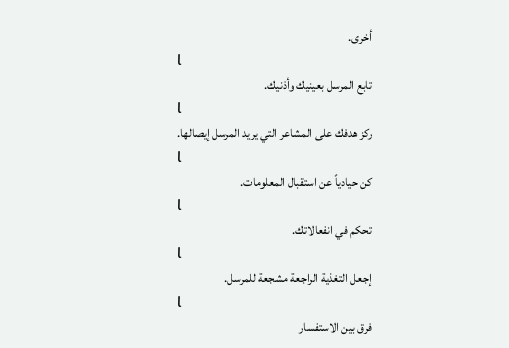أخرى.
l
تابع المرسل بعينيك وأذنيك.
l
ركز هدفك على المشاعر التي يريد المرسل إيصالها.
l
كن حيادياً عن استقبال المعلومات.
l
تحكم في انفعالاتك.
l
إجعل التغذية الراجعة مشجعة للمرسل.
l
فرق بين الاستفسار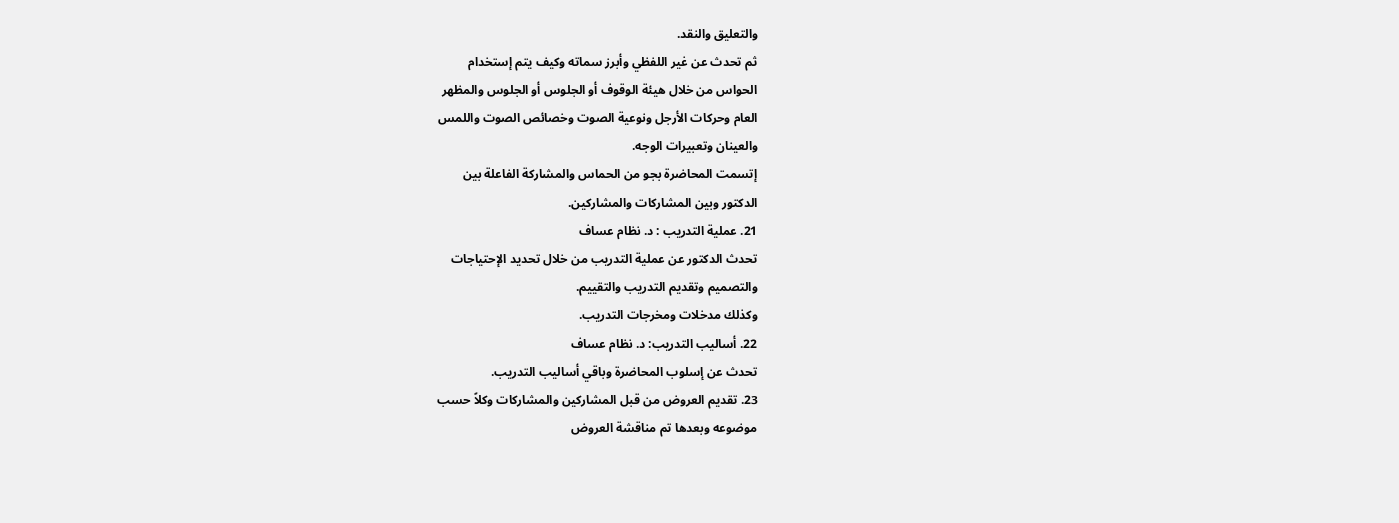والتعليق والنقد.
ثم تحدث عن غير اللفظي وأبرز سماته وكيف يتم إستخدام
الحواس من خلال هيئة الوقوف أو الجلوس أو الجلوس والمظهر
العام وحركات الأرجل ونوعية الصوت وخصائص الصوت واللمس
والعينان وتعبيرات الوجه.
إتسمت المحاضرة بجو من الحماس والمشاركة الفاعلة بين
الدكتور وبين المشاركات والمشاركين.
21. عملية التدريب : د. نظام عساف
تحدث الدكتور عن عملية التدريب من خلال تحديد الإحتياجات
والتصميم وتقديم التدريب والتقييم.
وكذلك مدخلات ومخرجات التدريب.
22. أساليب التدريب: د. نظام عساف
تحدث عن إسلوب المحاضرة وباقي أساليب التدريب.
23. تقديم العروض من قبل المشاركين والمشاركات وكلاً حسب
موضوعه وبعدها تم مناقشة العروض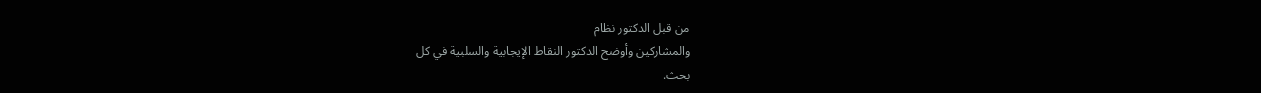من قبل الدكتور نظام
والمشاركين وأوضح الدكتور النقاط الإيجابية والسلبية في كل
بحث.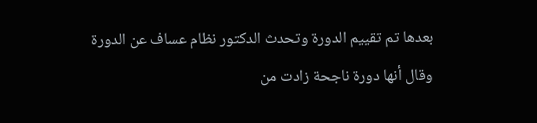بعدها تم تقييم الدورة وتحدث الدكتور نظام عساف عن الدورة
وقال أنها دورة ناجحة زادت من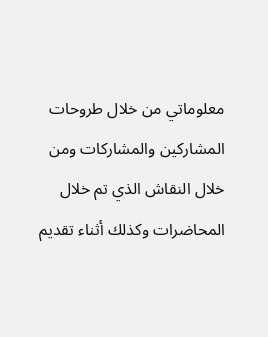معلوماتي من خلال طروحات
المشاركين والمشاركات ومن خلال النقاش الذي تم خلال
المحاضرات وكذلك أثناء تقديم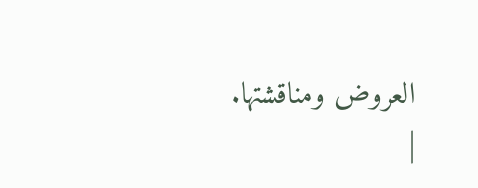العروض ومناقشتها.
|